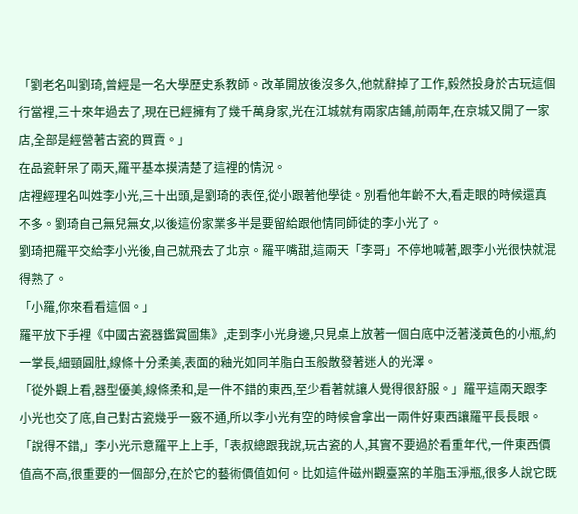「劉老名叫劉琦,曾經是一名大學歷史系教師。改革開放後沒多久,他就辭掉了工作,毅然投身於古玩這個行當裡,三十來年過去了,現在已經擁有了幾千萬身家,光在江城就有兩家店鋪,前兩年,在京城又開了一家店,全部是經營著古瓷的買賣。」
在品瓷軒呆了兩天,羅平基本摸清楚了這裡的情況。
店裡經理名叫姓李小光,三十出頭,是劉琦的表侄,從小跟著他學徒。別看他年齡不大,看走眼的時候還真不多。劉琦自己無兒無女,以後這份家業多半是要留給跟他情同師徒的李小光了。
劉琦把羅平交給李小光後,自己就飛去了北京。羅平嘴甜,這兩天「李哥」不停地喊著,跟李小光很快就混得熟了。
「小羅,你來看看這個。」
羅平放下手裡《中國古瓷器鑑賞圖集》,走到李小光身邊,只見桌上放著一個白底中泛著淺黃色的小瓶,約一掌長,細頸圓肚,線條十分柔美,表面的釉光如同羊脂白玉般散發著迷人的光澤。
「從外觀上看,器型優美,線條柔和,是一件不錯的東西,至少看著就讓人覺得很舒服。」羅平這兩天跟李小光也交了底,自己對古瓷幾乎一竅不通,所以李小光有空的時候會拿出一兩件好東西讓羅平長長眼。
「說得不錯,」李小光示意羅平上上手,「表叔總跟我說,玩古瓷的人,其實不要過於看重年代,一件東西價值高不高,很重要的一個部分,在於它的藝術價值如何。比如這件磁州觀臺窯的羊脂玉淨瓶,很多人說它既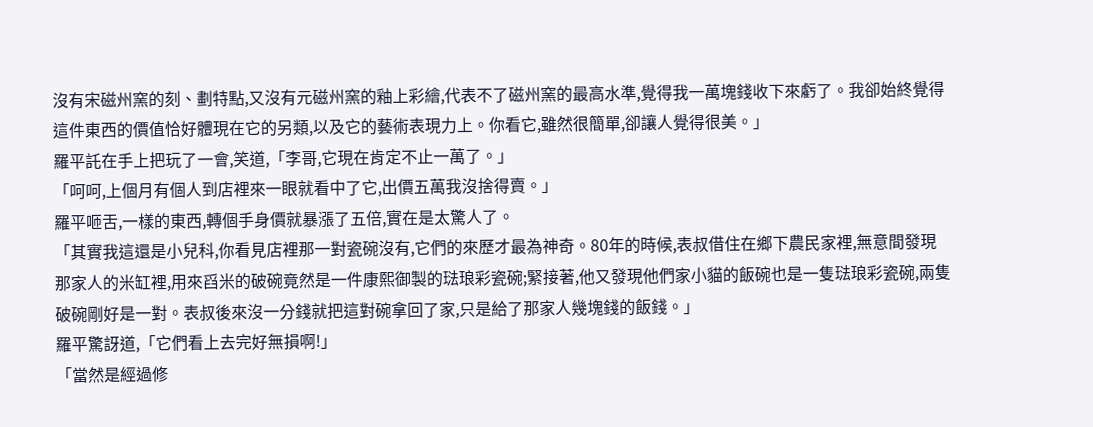沒有宋磁州窯的刻、劃特點,又沒有元磁州窯的釉上彩繪,代表不了磁州窯的最高水準,覺得我一萬塊錢收下來虧了。我卻始終覺得這件東西的價值恰好體現在它的另類,以及它的藝術表現力上。你看它,雖然很簡單,卻讓人覺得很美。」
羅平託在手上把玩了一會,笑道,「李哥,它現在肯定不止一萬了。」
「呵呵,上個月有個人到店裡來一眼就看中了它,出價五萬我沒捨得賣。」
羅平咂舌,一樣的東西,轉個手身價就暴漲了五倍,實在是太驚人了。
「其實我這還是小兒科,你看見店裡那一對瓷碗沒有,它們的來歷才最為神奇。80年的時候,表叔借住在鄉下農民家裡,無意間發現那家人的米缸裡,用來舀米的破碗竟然是一件康熙御製的琺琅彩瓷碗;緊接著,他又發現他們家小貓的飯碗也是一隻琺琅彩瓷碗,兩隻破碗剛好是一對。表叔後來沒一分錢就把這對碗拿回了家,只是給了那家人幾塊錢的飯錢。」
羅平驚訝道,「它們看上去完好無損啊!」
「當然是經過修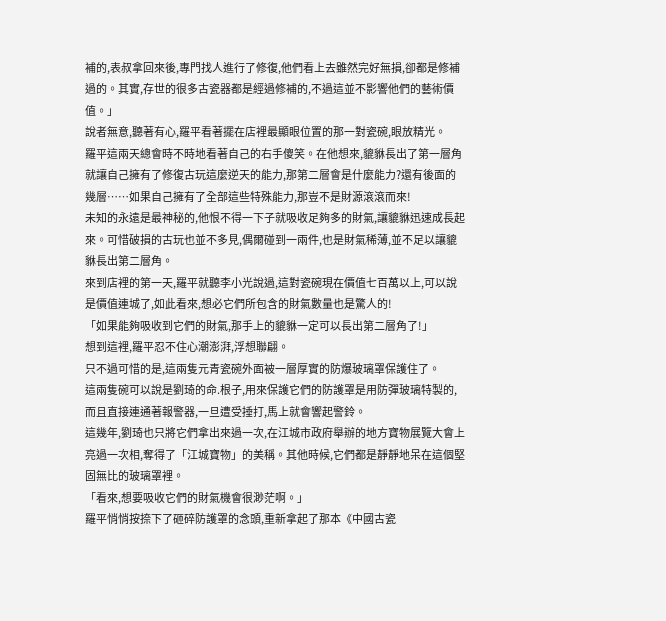補的,表叔拿回來後,專門找人進行了修復,他們看上去雖然完好無損,卻都是修補過的。其實,存世的很多古瓷器都是經過修補的,不過這並不影響他們的藝術價值。」
說者無意,聽著有心,羅平看著擺在店裡最顯眼位置的那一對瓷碗,眼放精光。
羅平這兩天總會時不時地看著自己的右手傻笑。在他想來,貔貅長出了第一層角就讓自己擁有了修復古玩這麼逆天的能力,那第二層會是什麼能力?還有後面的幾層……如果自己擁有了全部這些特殊能力,那豈不是財源滾滾而來!
未知的永遠是最神秘的,他恨不得一下子就吸收足夠多的財氣,讓貔貅迅速成長起來。可惜破損的古玩也並不多見,偶爾碰到一兩件,也是財氣稀薄,並不足以讓貔貅長出第二層角。
來到店裡的第一天,羅平就聽李小光說過,這對瓷碗現在價值七百萬以上,可以說是價值連城了,如此看來,想必它們所包含的財氣數量也是驚人的!
「如果能夠吸收到它們的財氣,那手上的貔貅一定可以長出第二層角了!」
想到這裡,羅平忍不住心潮澎湃,浮想聯翩。
只不過可惜的是,這兩隻元青瓷碗外面被一層厚實的防爆玻璃罩保護住了。
這兩隻碗可以說是劉琦的命.根子,用來保護它們的防護罩是用防彈玻璃特製的,而且直接連通著報警器,一旦遭受捶打,馬上就會響起警鈴。
這幾年,劉琦也只將它們拿出來過一次,在江城市政府舉辦的地方寶物展覽大會上亮過一次相,奪得了「江城寶物」的美稱。其他時候,它們都是靜靜地呆在這個堅固無比的玻璃罩裡。
「看來,想要吸收它們的財氣機會很渺茫啊。」
羅平悄悄按捺下了砸碎防護罩的念頭,重新拿起了那本《中國古瓷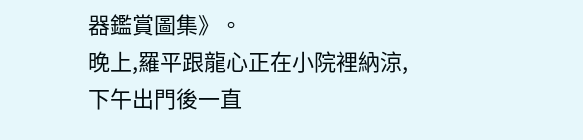器鑑賞圖集》。
晚上,羅平跟龍心正在小院裡納涼,下午出門後一直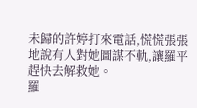未歸的許婷打來電話,慌慌張張地說有人對她圖謀不軌,讓羅平趕快去解救她。
羅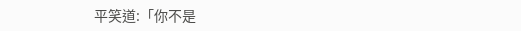平笑道:「你不是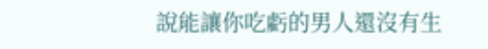說能讓你吃虧的男人還沒有生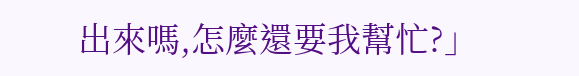出來嗎,怎麼還要我幫忙?」